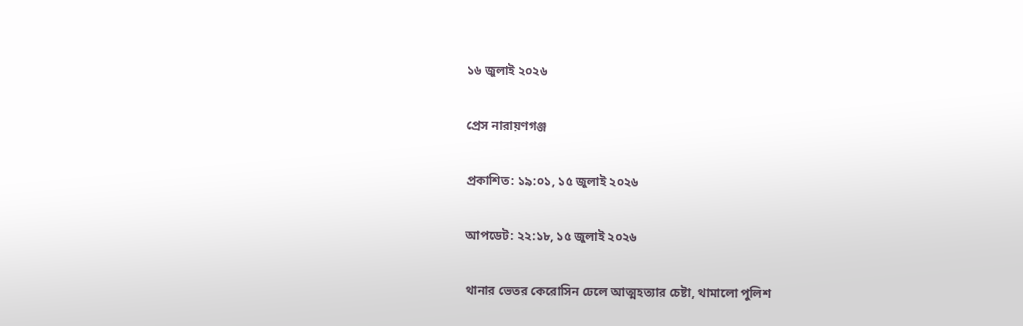১৬ জুলাই ২০২৬

প্রেস নারায়ণগঞ্জ

প্রকাশিত: ১৯:০১, ১৫ জুলাই ২০২৬

আপডেট: ২২:১৮, ১৫ জুলাই ২০২৬

থানার ভেতর কেরোসিন ঢেলে আত্মহত্যার চেষ্টা, থামালো পুলিশ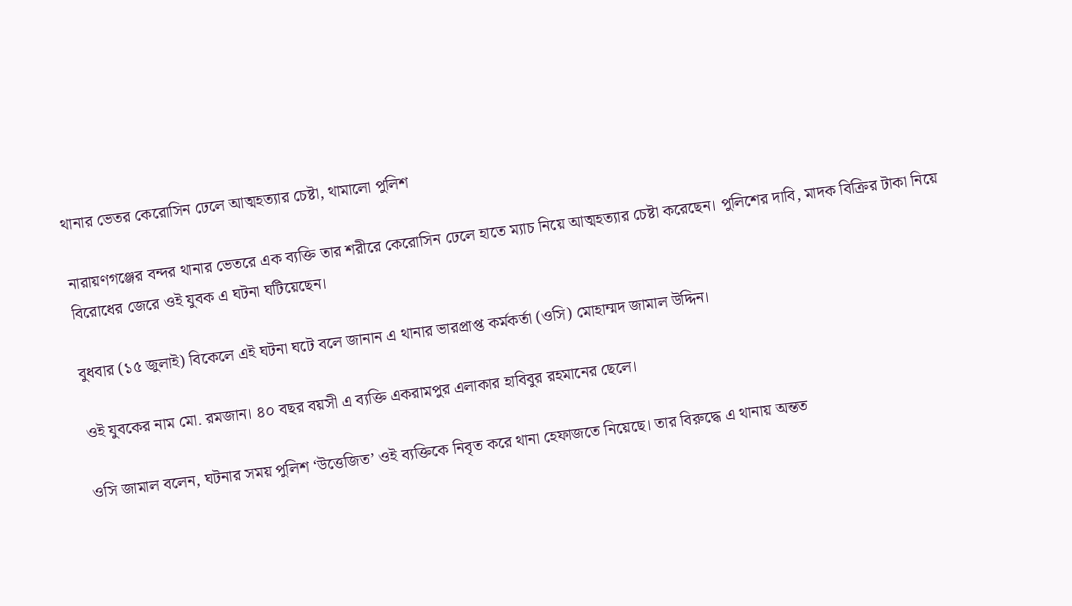থানার ভেতর কেরোসিন ঢেলে আত্মহত্যার চেষ্টা, থামালো পুলিশ

নারায়ণগঞ্জের বন্দর থানার ভেতরে এক ব্যক্তি তার শরীরে কেরোসিন ঢেলে হাতে ম্যাচ নিয়ে আত্মহত্যার চেষ্টা করেছেন। পুলিশের দাবি, মাদক বিক্রির টাকা নিয়ে বিরোধের জেরে ওই যুবক এ ঘটনা ঘটিয়েছেন।

বুধবার (১৫ জুলাই) বিকেলে এই ঘটনা ঘটে বলে জানান এ থানার ভারপ্রাপ্ত কর্মকর্তা (ওসি) মোহাম্মদ জামাল উদ্দিন।

ওই যুবকের নাম মো. রমজান। ৪০ বছর বয়সী এ ব্যক্তি একরামপুর এলাকার হাবিবুর রহমানের ছেলে।

ওসি জামাল বলেন, ঘটনার সময় পুলিশ ‘উত্তেজিত’ ওই ব্যক্তিকে নিবৃত করে থানা হেফাজতে নিয়েছে। তার বিরুদ্ধে এ থানায় অন্তত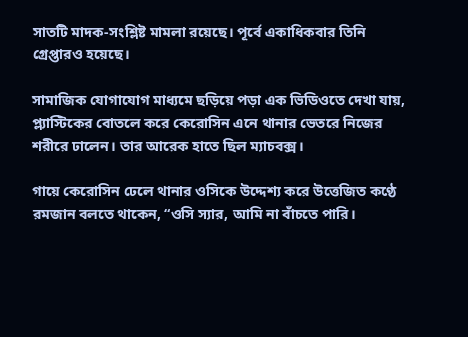সাতটি মাদক-সংশ্লিষ্ট মামলা রয়েছে। পূর্বে একাধিকবার তিনি গ্রেপ্তারও হয়েছে।

সামাজিক যোগাযোগ মাধ্যমে ছড়িয়ে পড়া এক ভিডিওতে দেখা যায়, প্ল্যাস্টিকের বোতলে করে কেরোসিন এনে থানার ভেতরে নিজের শরীরে ঢালেন। তার আরেক হাতে ছিল ম্যাচবক্স।

গায়ে কেরোসিন ঢেলে থানার ওসিকে উদ্দেশ্য করে উত্তেজিত কণ্ঠে রমজান বলতে থাকেন, “ওসি স্যার, আমি না বাঁচতে পারি।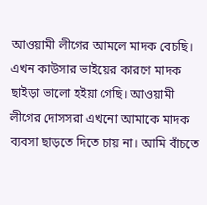আওয়ামী লীগের আমলে মাদক বেচছি। এখন কাউসার ভাইয়ের কারণে মাদক ছাইড়া ভালো হইয়া গেছি। আওয়ামী লীগের দোসসরা এখনো আমাকে মাদক ব্যবসা ছাড়তে দিতে চায় না। আমি বাঁচতে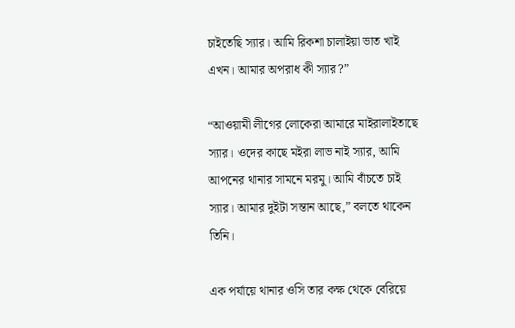চাইতেছি স্যার। আমি রিকশা চালাইয়া ভাত খাই এখন। আমার অপরাধ কী স্যার?”

“আওয়ামী লীগের লোকেরা আমারে মাইরালাইতাছে স্যার। ওদের কাছে মইরা লাভ নাই স্যার, আমি আপনের থানার সামনে মরমু। আমি বাঁচতে চাই স্যার। আমার দুইটা সন্তান আছে,” বলতে থাকেন তিনি।

এক পর্যায়ে থানার ওসি তার কক্ষ থেকে বেরিয়ে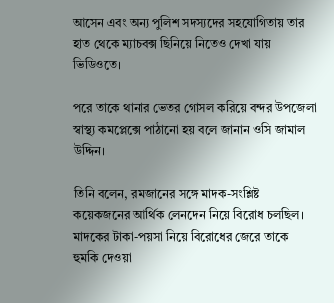আসেন এবং অন্য পুলিশ সদস্যদের সহযোগিতায় তার হাত থেকে ম্যাচবক্স ছিনিয়ে নিতেও দেখা যায় ভিডিওতে।

পরে তাকে থানার ভেতর গোসল করিয়ে বন্দর উপজেলা স্বাস্থ্য কমপ্লেক্সে পাঠানো হয় বলে জানান ওসি জামাল উদ্দিন।

তিনি বলেন, রমজানের সঙ্গে মাদক-সংশ্লিষ্ট কয়েকজনের আর্থিক লেনদেন নিয়ে বিরোধ চলছিল। মাদকের টাকা-পয়সা নিয়ে বিরোধের জেরে তাকে হুমকি দেওয়া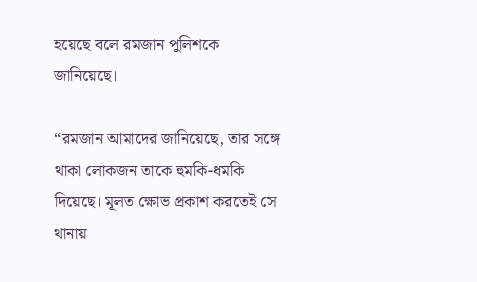হয়েছে বলে রমজান পুলিশকে জানিয়েছে।

“রমজান আমাদের জানিয়েছে, তার সঙ্গে থাকা লোকজন তাকে হুমকি-ধমকি দিয়েছে। মূলত ক্ষোভ প্রকাশ করতেই সে থানায়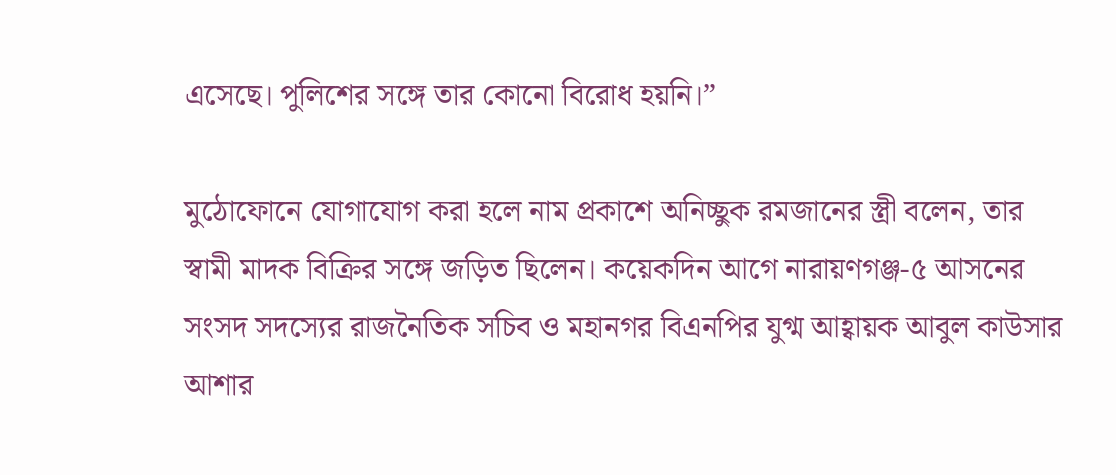এসেছে। পুলিশের সঙ্গে তার কোনো বিরোধ হয়নি।”

মুঠোফোনে যোগাযোগ করা হলে নাম প্রকাশে অনিচ্ছুক রমজানের স্ত্রী বলেন, তার স্বামী মাদক বিক্রির সঙ্গে জড়িত ছিলেন। কয়েকদিন আগে নারায়ণগঞ্জ-৫ আসনের সংসদ সদস্যের রাজনৈতিক সচিব ও মহানগর বিএনপির যুগ্ম আহ্বায়ক আবুল কাউসার আশার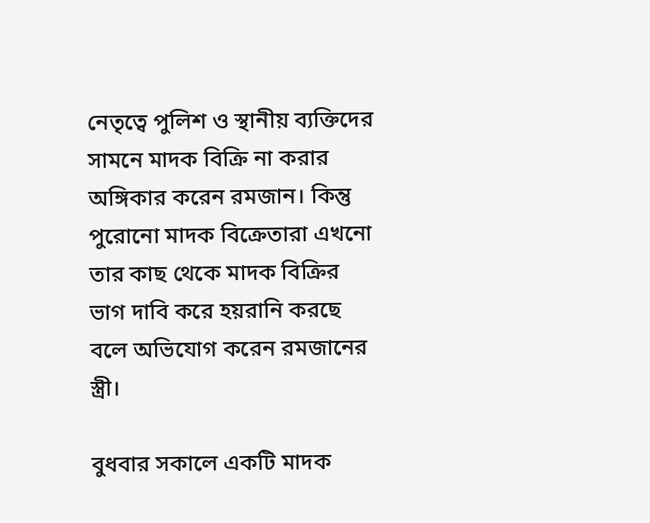নেতৃত্বে পুলিশ ও স্থানীয় ব্যক্তিদের সামনে মাদক বিক্রি না করার অঙ্গিকার করেন রমজান। কিন্তু পুরোনো মাদক বিক্রেতারা এখনো তার কাছ থেকে মাদক বিক্রির ভাগ দাবি করে হয়রানি করছে বলে অভিযোগ করেন রমজানের স্ত্রী।

বুধবার সকালে একটি মাদক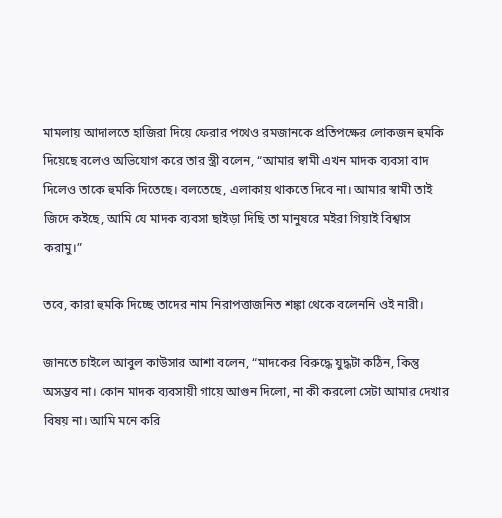মামলায় আদালতে হাজিরা দিয়ে ফেরার পথেও রমজানকে প্রতিপক্ষের লোকজন হুমকি দিয়েছে বলেও অভিযোগ করে তার স্ত্রী বলেন, “আমার স্বামী এখন মাদক ব্যবসা বাদ দিলেও তাকে হুমকি দিতেছে। বলতেছে, এলাকায় থাকতে দিবে না। আমার স্বামী তাই জিদে কইছে, আমি যে মাদক ব্যবসা ছাইড়া দিছি তা মানুষরে মইরা গিয়াই বিশ্বাস করামু।”

তবে, কারা হুমকি দিচ্ছে তাদের নাম নিরাপত্তাজনিত শঙ্কা থেকে বলেননি ওই নারী।

জানতে চাইলে আবুল কাউসার আশা বলেন, “মাদকের বিরুদ্ধে যুদ্ধটা কঠিন, কিন্তু অসম্ভব না। কোন মাদক ব্যবসায়ী গায়ে আগুন দিলো, না কী করলো সেটা আমার দেখার বিষয় না। আমি মনে করি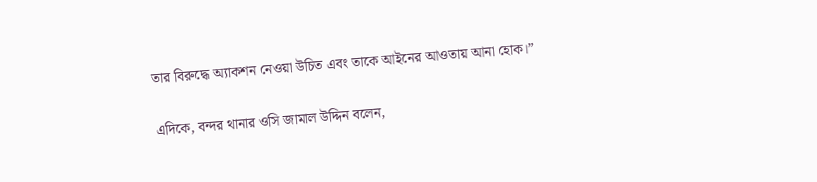তার বিরুদ্ধে অ্যাকশন নেওয়া উচিত এবং তাকে আইনের আওতায় আনা হোক।”

এদিকে, বন্দর থানার ওসি জামাল উদ্দিন বলেন,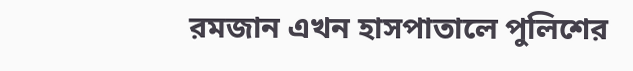রমজান এখন হাসপাতালে পুলিশের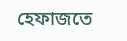হেফাজতে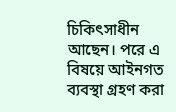চিকিৎসাধীন আছেন। পরে এ বিষয়ে আইনগত ব্যবস্থা গ্রহণ করা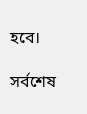হবে।

সর্বশেষ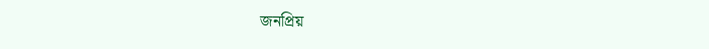জনপ্রিয়